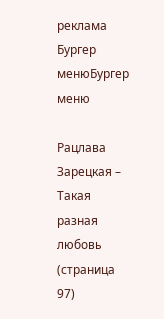реклама
Бургер менюБургер меню

Рацлава Зарецкая – Такая разная любовь (страница 97)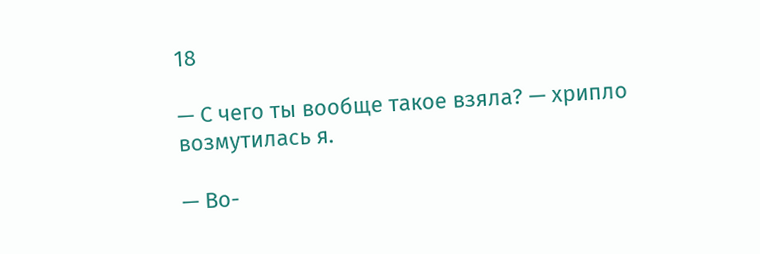18

— С чего ты вообще такое взяла? — хрипло возмутилась я.

— Во-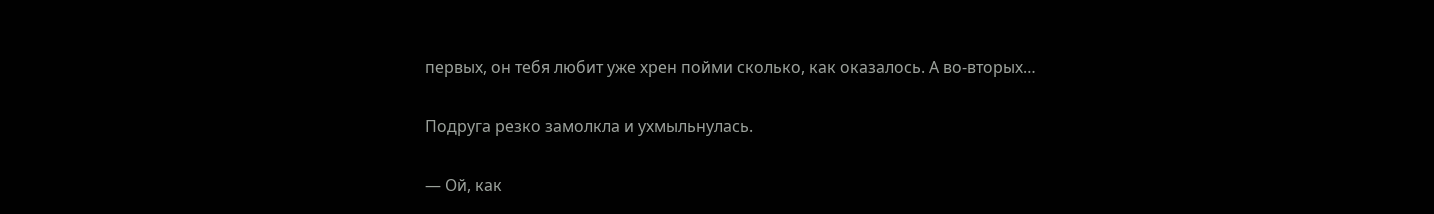первых, он тебя любит уже хрен пойми сколько, как оказалось. А во-вторых…

Подруга резко замолкла и ухмыльнулась.

— Ой, как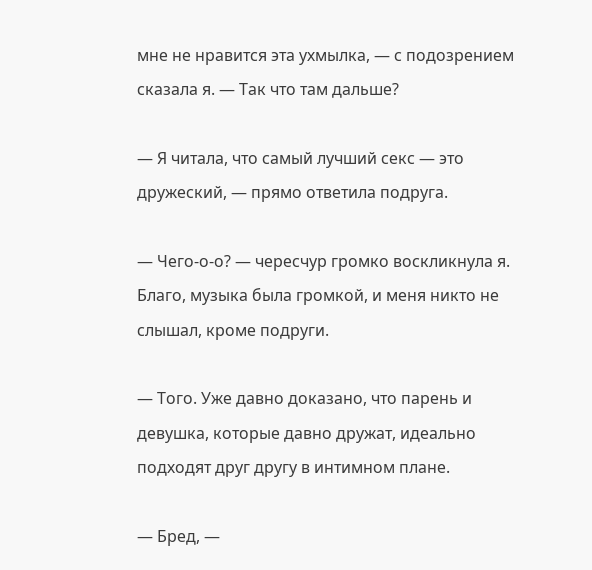мне не нравится эта ухмылка, — с подозрением сказала я. — Так что там дальше?

— Я читала, что самый лучший секс — это дружеский, — прямо ответила подруга.

— Чего-о-о? — чересчур громко воскликнула я. Благо, музыка была громкой, и меня никто не слышал, кроме подруги.

— Того. Уже давно доказано, что парень и девушка, которые давно дружат, идеально подходят друг другу в интимном плане.

— Бред, —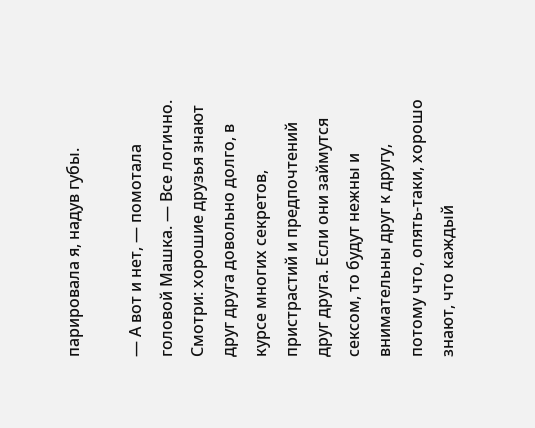парировала я, надув губы.

— А вот и нет, — помотала головой Машка. — Все логично. Смотри: хорошие друзья знают друг друга довольно долго, в курсе многих секретов, пристрастий и предпочтений друг друга. Если они займутся сексом, то будут нежны и внимательны друг к другу, потому что, опять-таки, хорошо знают, что каждый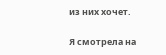из них хочет.

Я смотрела на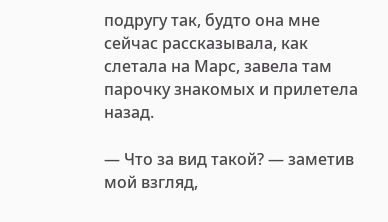подругу так, будто она мне сейчас рассказывала, как слетала на Марс, завела там парочку знакомых и прилетела назад.

— Что за вид такой? — заметив мой взгляд,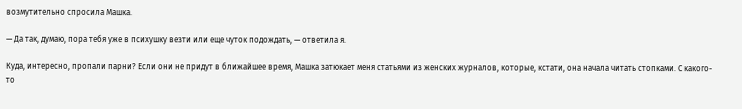возмутительно спросила Машка.

— Да так, думаю, пора тебя уже в психушку везти или еще чуток подождать, — ответила я.

Куда, интересно, пропали парни? Если они не придут в ближайшее время, Машка затюкает меня статьями из женских журналов, которые, кстати, она начала читать стопками. С какого-то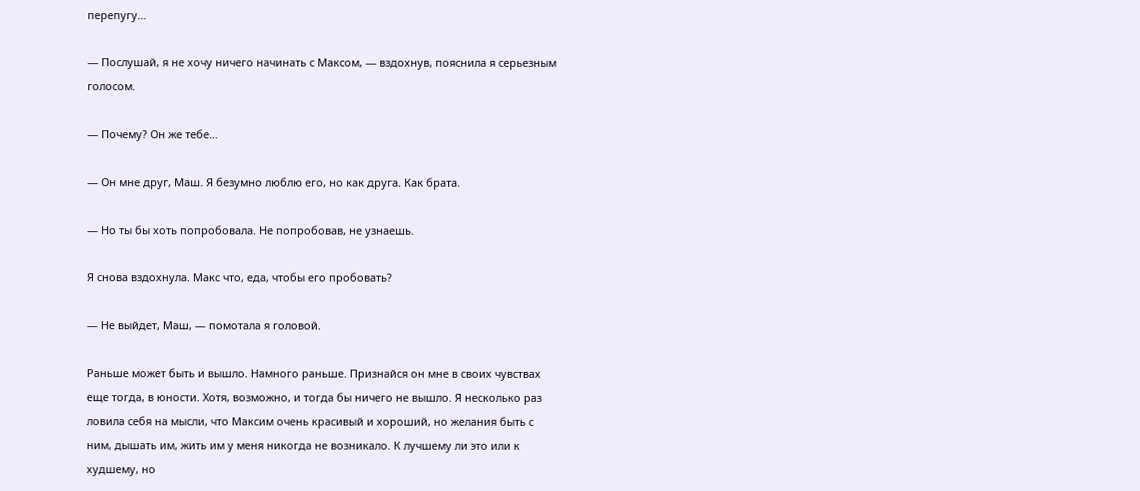перепугу…

— Послушай, я не хочу ничего начинать с Максом, — вздохнув, пояснила я серьезным голосом.

— Почему? Он же тебе…

— Он мне друг, Маш. Я безумно люблю его, но как друга. Как брата.

— Но ты бы хоть попробовала. Не попробовав, не узнаешь.

Я снова вздохнула. Макс что, еда, чтобы его пробовать?

— Не выйдет, Маш, — помотала я головой.

Раньше может быть и вышло. Намного раньше. Признайся он мне в своих чувствах еще тогда, в юности. Хотя, возможно, и тогда бы ничего не вышло. Я несколько раз ловила себя на мысли, что Максим очень красивый и хороший, но желания быть с ним, дышать им, жить им у меня никогда не возникало. К лучшему ли это или к худшему, но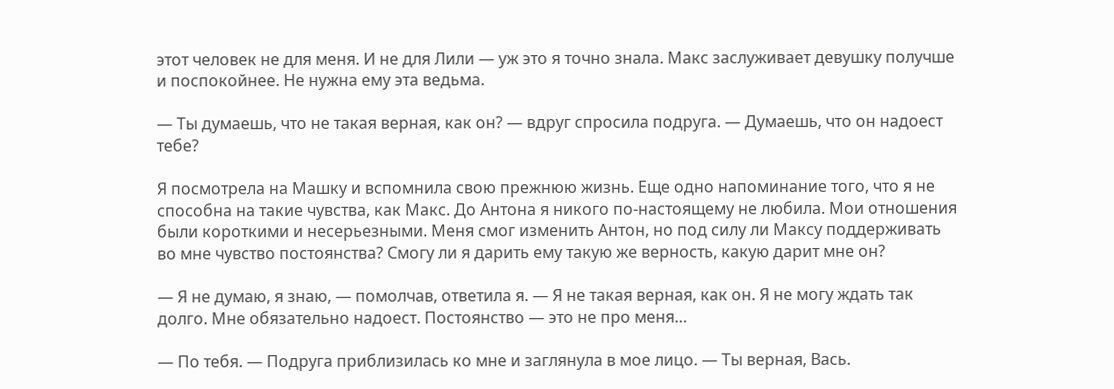этот человек не для меня. И не для Лили — уж это я точно знала. Макс заслуживает девушку получше и поспокойнее. Не нужна ему эта ведьма.

— Ты думаешь, что не такая верная, как он? — вдруг спросила подруга. — Думаешь, что он надоест тебе?

Я посмотрела на Машку и вспомнила свою прежнюю жизнь. Еще одно напоминание того, что я не способна на такие чувства, как Макс. До Антона я никого по-настоящему не любила. Мои отношения были короткими и несерьезными. Меня смог изменить Антон, но под силу ли Максу поддерживать во мне чувство постоянства? Смогу ли я дарить ему такую же верность, какую дарит мне он?

— Я не думаю, я знаю, — помолчав, ответила я. — Я не такая верная, как он. Я не могу ждать так долго. Мне обязательно надоест. Постоянство — это не про меня…

— По тебя. — Подруга приблизилась ко мне и заглянула в мое лицо. — Ты верная, Вась.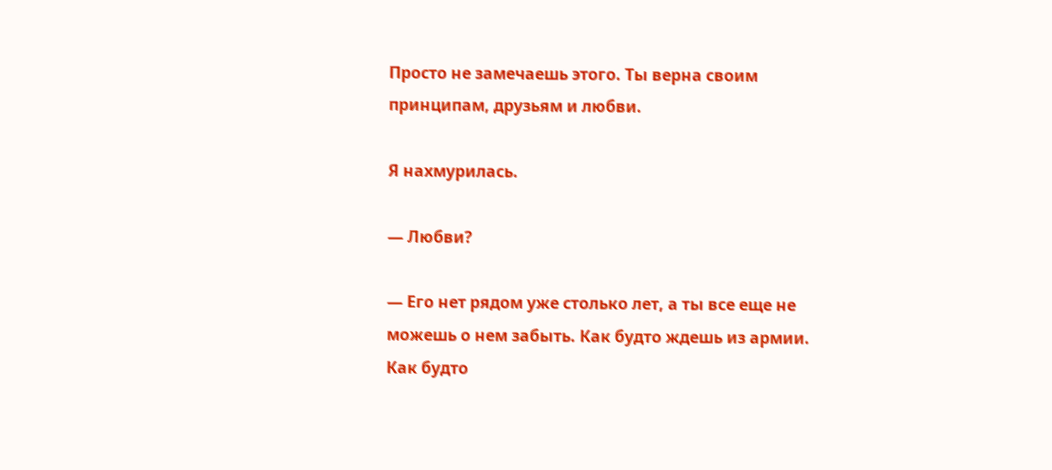Просто не замечаешь этого. Ты верна своим принципам, друзьям и любви.

Я нахмурилась.

— Любви?

— Его нет рядом уже столько лет, а ты все еще не можешь о нем забыть. Как будто ждешь из армии. Как будто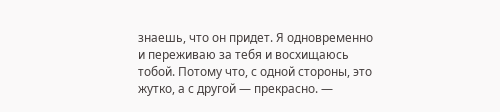знаешь, что он придет. Я одновременно и переживаю за тебя и восхищаюсь тобой. Потому что, с одной стороны, это жутко, а с другой — прекрасно. —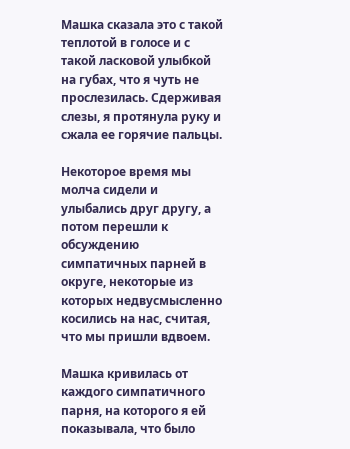Машка сказала это с такой теплотой в голосе и с такой ласковой улыбкой на губах, что я чуть не прослезилась. Сдерживая слезы, я протянула руку и сжала ее горячие пальцы.

Некоторое время мы молча сидели и улыбались друг другу, а потом перешли к обсуждению симпатичных парней в округе, некоторые из которых недвусмысленно косились на нас, считая, что мы пришли вдвоем.

Машка кривилась от каждого симпатичного парня, на которого я ей показывала, что было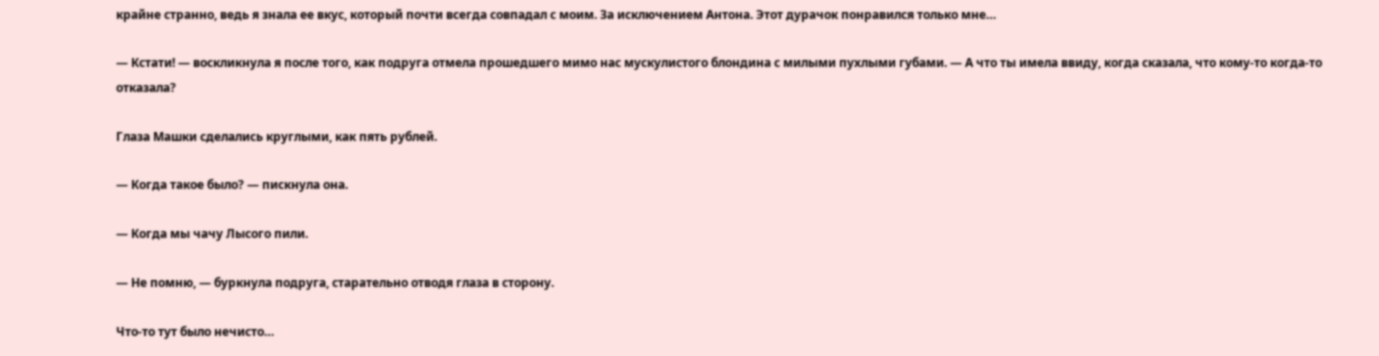крайне странно, ведь я знала ее вкус, который почти всегда совпадал с моим. За исключением Антона. Этот дурачок понравился только мне…

— Кстати! — воскликнула я после того, как подруга отмела прошедшего мимо нас мускулистого блондина с милыми пухлыми губами. — А что ты имела ввиду, когда сказала, что кому-то когда-то отказала?

Глаза Машки сделались круглыми, как пять рублей.

— Когда такое было? — пискнула она.

— Когда мы чачу Лысого пили.

— Не помню, — буркнула подруга, старательно отводя глаза в сторону.

Что-то тут было нечисто…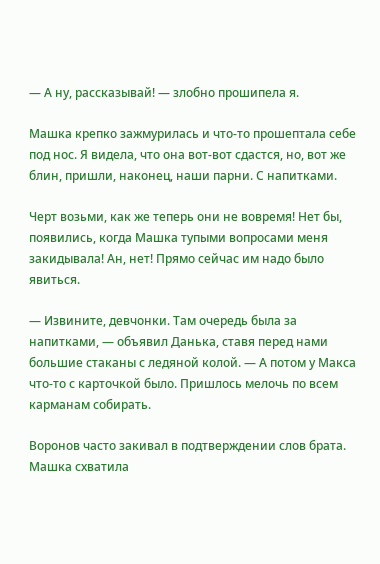— А ну, рассказывай! — злобно прошипела я.

Машка крепко зажмурилась и что-то прошептала себе под нос. Я видела, что она вот-вот сдастся, но, вот же блин, пришли, наконец, наши парни. С напитками.

Черт возьми, как же теперь они не вовремя! Нет бы, появились, когда Машка тупыми вопросами меня закидывала! Ан, нет! Прямо сейчас им надо было явиться.

— Извините, девчонки. Там очередь была за напитками, — объявил Данька, ставя перед нами большие стаканы с ледяной колой. — А потом у Макса что-то с карточкой было. Пришлось мелочь по всем карманам собирать.

Воронов часто закивал в подтверждении слов брата. Машка схватила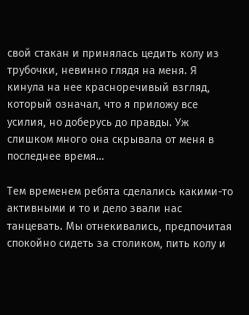свой стакан и принялась цедить колу из трубочки, невинно глядя на меня. Я кинула на нее красноречивый взгляд, который означал, что я приложу все усилия, но доберусь до правды. Уж слишком много она скрывала от меня в последнее время…

Тем временем ребята сделались какими-то активными и то и дело звали нас танцевать. Мы отнекивались, предпочитая спокойно сидеть за столиком, пить колу и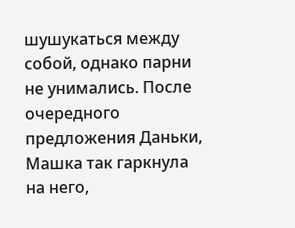шушукаться между собой, однако парни не унимались. После очередного предложения Даньки, Машка так гаркнула на него,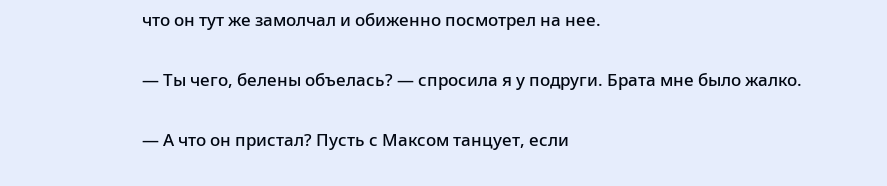что он тут же замолчал и обиженно посмотрел на нее.

— Ты чего, белены объелась? — спросила я у подруги. Брата мне было жалко.

— А что он пристал? Пусть с Максом танцует, если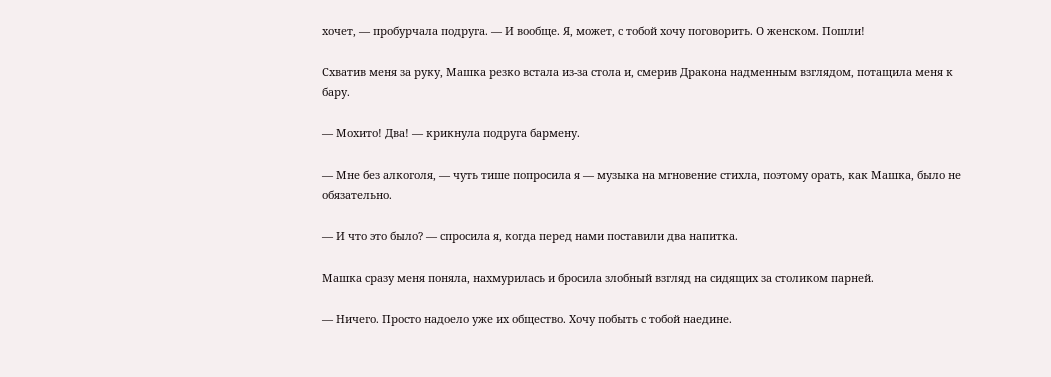хочет, — пробурчала подруга. — И вообще. Я, может, с тобой хочу поговорить. О женском. Пошли!

Схватив меня за руку, Машка резко встала из-за стола и, смерив Дракона надменным взглядом, потащила меня к бару.

— Мохито! Два! — крикнула подруга бармену.

— Мне без алкоголя, — чуть тише попросила я — музыка на мгновение стихла, поэтому орать, как Машка, было не обязательно.

— И что это было? — спросила я, когда перед нами поставили два напитка.

Машка сразу меня поняла, нахмурилась и бросила злобный взгляд на сидящих за столиком парней.

— Ничего. Просто надоело уже их общество. Хочу побыть с тобой наедине.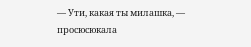— Ути, какая ты милашка, — просюсюкала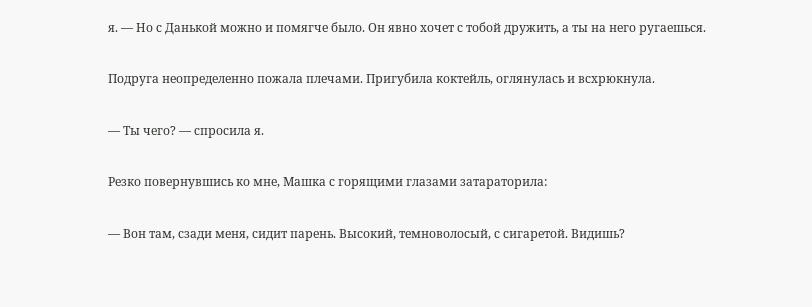я. — Но с Данькой можно и помягче было. Он явно хочет с тобой дружить, а ты на него ругаешься.

Подруга неопределенно пожала плечами. Пригубила коктейль, оглянулась и всхрюкнула.

— Ты чего? — спросила я.

Резко повернувшись ко мне, Машка с горящими глазами затараторила:

— Вон там, сзади меня, сидит парень. Высокий, темноволосый, с сигаретой. Видишь?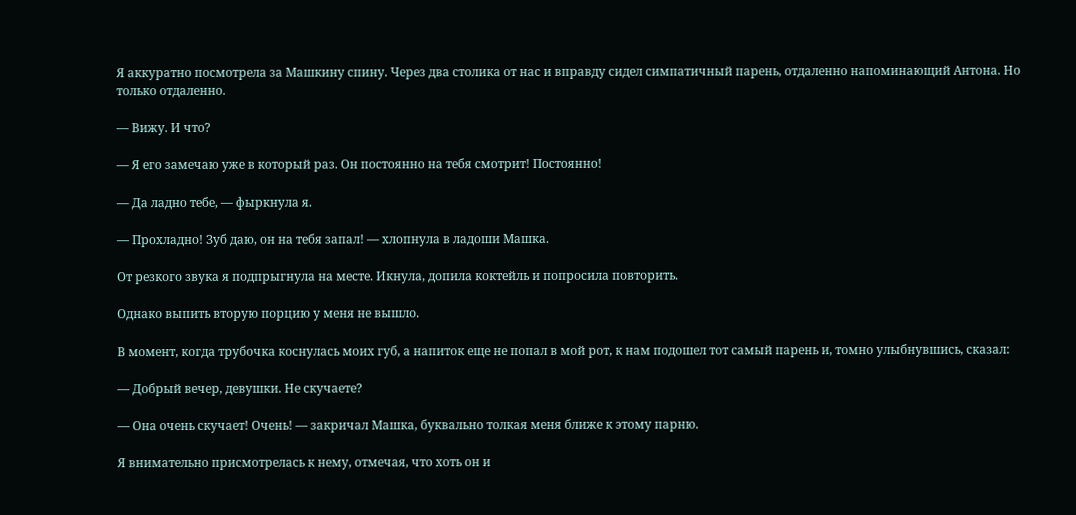Я аккуратно посмотрела за Машкину спину. Через два столика от нас и вправду сидел симпатичный парень, отдаленно напоминающий Антона. Но только отдаленно.

— Вижу. И что?

— Я его замечаю уже в который раз. Он постоянно на тебя смотрит! Постоянно!

— Да ладно тебе, — фыркнула я.

— Прохладно! Зуб даю, он на тебя запал! — хлопнула в ладоши Машка.

От резкого звука я подпрыгнула на месте. Икнула, допила коктейль и попросила повторить.

Однако выпить вторую порцию у меня не вышло.

В момент, когда трубочка коснулась моих губ, а напиток еще не попал в мой рот, к нам подошел тот самый парень и, томно улыбнувшись, сказал:

— Добрый вечер, девушки. Не скучаете?

— Она очень скучает! Очень! — закричал Машка, буквально толкая меня ближе к этому парню.

Я внимательно присмотрелась к нему, отмечая, что хоть он и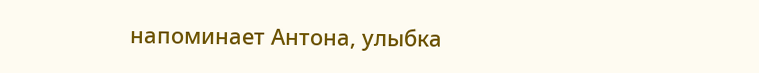напоминает Антона, улыбка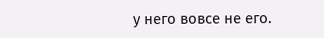у него вовсе не его.